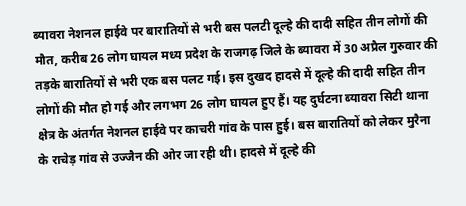ब्यावरा नेशनल हाईवे पर बारातियों से भरी बस पलटी दूल्हे की दादी सहित तीन लोगों की मौत, करीब 26 लोग घायल मध्य प्रदेश के राजगढ़ जिले के ब्यावरा में 30 अप्रैल गुरुवार की तड़के बारातियों से भरी एक बस पलट गई। इस दुखद हादसे में दूल्हे की दादी सहित तीन लोगों की मौत हो गई और लगभग 26 लोग घायल हुए हैं। यह दुर्घटना ब्यावरा सिटी थाना क्षेत्र के अंतर्गत नेशनल हाईवे पर काचरी गांव के पास हुई। बस बारातियों को लेकर मुरैना के राचेड़ गांव से उज्जैन की ओर जा रही थी। हादसे में दूल्हे की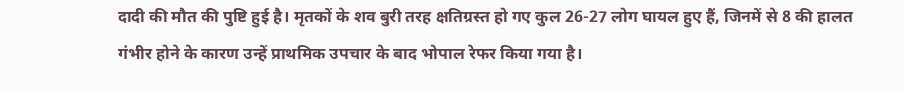दादी की मौत की पुष्टि हुई है। मृतकों के शव बुरी तरह क्षतिग्रस्त हो गए कुल 26-27 लोग घायल हुए हैं, जिनमें से 8 की हालत गंभीर होने के कारण उन्हें प्राथमिक उपचार के बाद भोपाल रेफर किया गया है।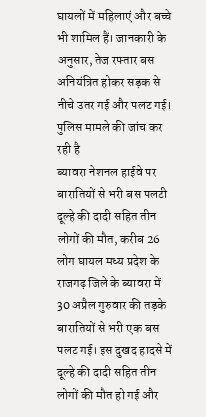घायलों में महिलाएं और बच्चे भी शामिल हैं। जानकारी के अनुसार, तेज रफ्तार बस अनियंत्रित होकर सड़क से नीचे उतर गई और पलट गई। पुलिस मामले की जांच कर रही है
ब्यावरा नेशनल हाईवे पर बारातियों से भरी बस पलटी दूल्हे की दादी सहित तीन लोगों की मौत, करीब 26 लोग घायल मध्य प्रदेश के राजगढ़ जिले के ब्यावरा में 30 अप्रैल गुरुवार की तड़के बारातियों से भरी एक बस पलट गई। इस दुखद हादसे में दूल्हे की दादी सहित तीन लोगों की मौत हो गई और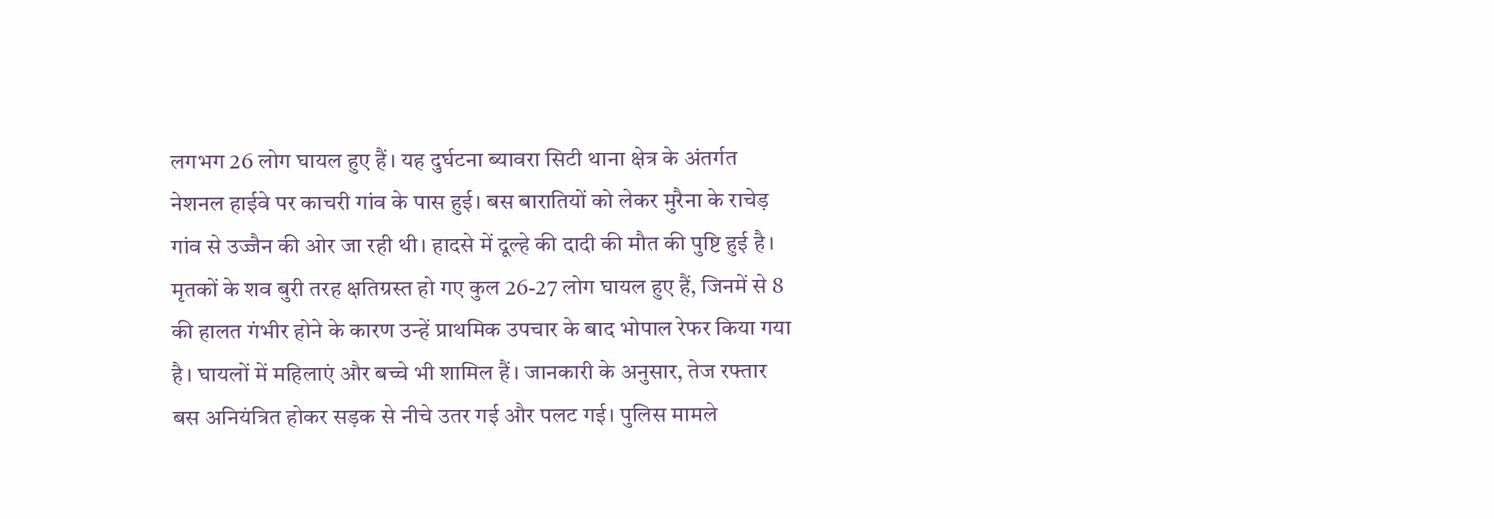लगभग 26 लोग घायल हुए हैं। यह दुर्घटना ब्यावरा सिटी थाना क्षेत्र के अंतर्गत नेशनल हाईवे पर काचरी गांव के पास हुई। बस बारातियों को लेकर मुरैना के राचेड़ गांव से उज्जैन की ओर जा रही थी। हादसे में दूल्हे की दादी की मौत की पुष्टि हुई है। मृतकों के शव बुरी तरह क्षतिग्रस्त हो गए कुल 26-27 लोग घायल हुए हैं, जिनमें से 8 की हालत गंभीर होने के कारण उन्हें प्राथमिक उपचार के बाद भोपाल रेफर किया गया है। घायलों में महिलाएं और बच्चे भी शामिल हैं। जानकारी के अनुसार, तेज रफ्तार बस अनियंत्रित होकर सड़क से नीचे उतर गई और पलट गई। पुलिस मामले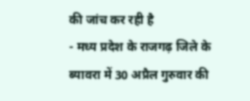की जांच कर रही है
- मध्य प्रदेश के राजगढ़ जिले के ब्यावरा में 30 अप्रैल गुरुवार की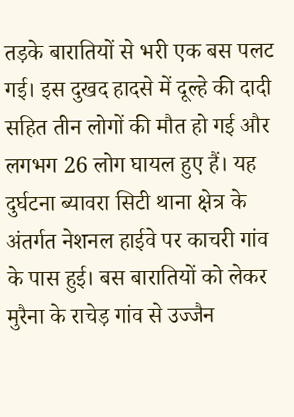तड़के बारातियों से भरी एक बस पलट गई। इस दुखद हादसे में दूल्हे की दादी सहित तीन लोगों की मौत हो गई और लगभग 26 लोग घायल हुए हैं। यह दुर्घटना ब्यावरा सिटी थाना क्षेत्र के अंतर्गत नेशनल हाईवे पर काचरी गांव के पास हुई। बस बारातियों को लेकर मुरैना के राचेड़ गांव से उज्जैन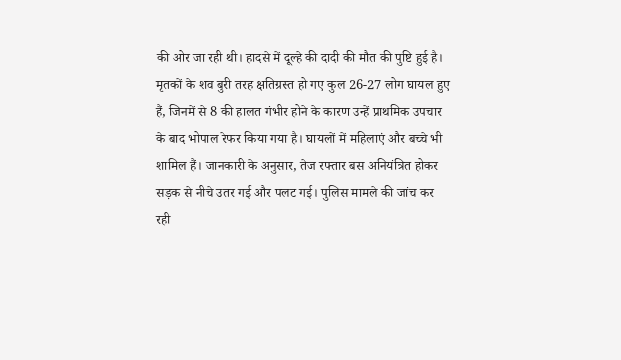की ओर जा रही थी। हादसे में दूल्हे की दादी की मौत की पुष्टि हुई है। मृतकों के शव बुरी तरह क्षतिग्रस्त हो गए कुल 26-27 लोग घायल हुए हैं, जिनमें से 8 की हालत गंभीर होने के कारण उन्हें प्राथमिक उपचार के बाद भोपाल रेफर किया गया है। घायलों में महिलाएं और बच्चे भी शामिल हैं। जानकारी के अनुसार, तेज रफ्तार बस अनियंत्रित होकर सड़क से नीचे उतर गई और पलट गई। पुलिस मामले की जांच कर रही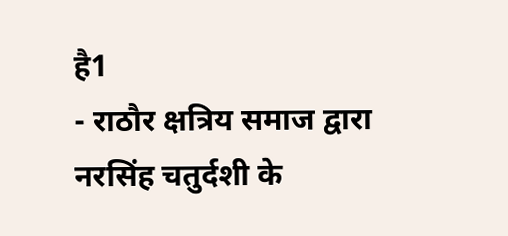है1
- राठौर क्षत्रिय समाज द्वारा नरसिंह चतुर्दशी के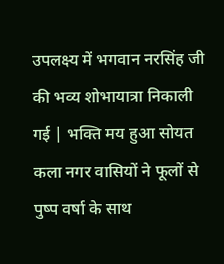उपलक्ष्य में भगवान नरसिंह जी की भव्य शोभायात्रा निकाली गई | भक्ति मय हुआ सोयत कला नगर वासियों ने फूलों से पुष्प वर्षा के साथ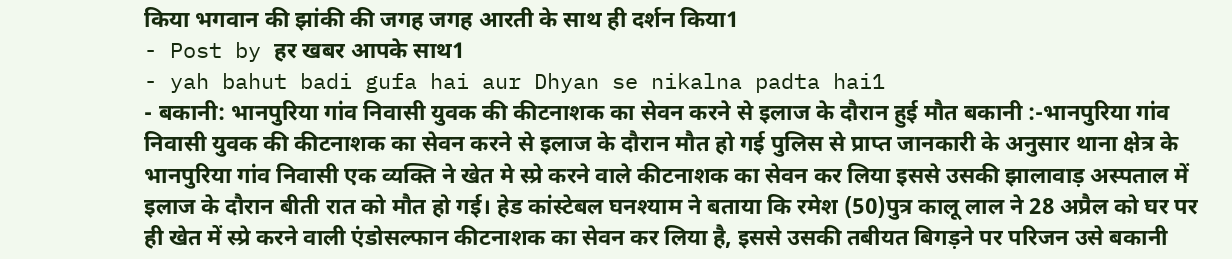किया भगवान की झांकी की जगह जगह आरती के साथ ही दर्शन किया1
- Post by हर खबर आपके साथ1
- yah bahut badi gufa hai aur Dhyan se nikalna padta hai1
- बकानी: भानपुरिया गांव निवासी युवक की कीटनाशक का सेवन करने से इलाज के दौरान हुई मौत बकानी :-भानपुरिया गांव निवासी युवक की कीटनाशक का सेवन करने से इलाज के दौरान मौत हो गई पुलिस से प्राप्त जानकारी के अनुसार थाना क्षेत्र के भानपुरिया गांव निवासी एक व्यक्ति ने खेत मे स्प्रे करने वाले कीटनाशक का सेवन कर लिया इससे उसकी झालावाड़ अस्पताल में इलाज के दौरान बीती रात को मौत हो गई। हेड कांस्टेबल घनश्याम ने बताया कि रमेश (50)पुत्र कालू लाल ने 28 अप्रैल को घर पर ही खेत में स्प्रे करने वाली एंडोसल्फान कीटनाशक का सेवन कर लिया है, इससे उसकी तबीयत बिगड़ने पर परिजन उसे बकानी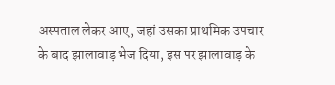अस्पताल लेकर आए, जहां उसका प्राथमिक उपचार के बाद झालावाड़ भेज दिया, इस पर झालावाड़ के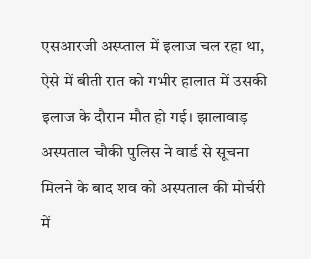एसआरजी अस्प्ताल में इलाज चल रहा था, ऐसे में बीती रात को गभीर हालात में उसकी इलाज के दौरान मौत हो गई। झालावाड़ अस्पताल चौकी पुलिस ने वार्ड से सूचना मिलने के बाद शव को अस्पताल की मोर्चरी में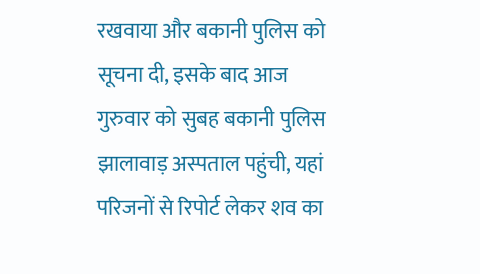रखवाया और बकानी पुलिस को सूचना दी, इसके बाद आज गुरुवार को सुबह बकानी पुलिस झालावाड़ अस्पताल पहुंची, यहां परिजनों से रिपोर्ट लेकर शव का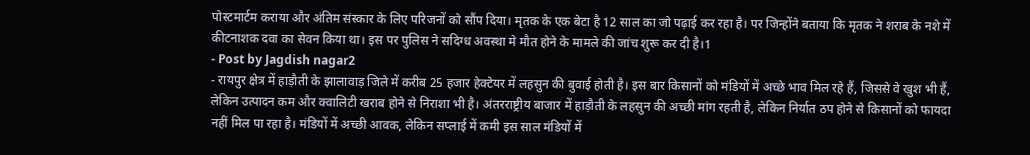पोस्टमार्टम कराया और अंतिम संस्कार के लिए परिजनों को सौंप दिया। मृतक के एक बेटा है 12 साल का जो पढ़ाई कर रहा है। पर जिन्होंने बताया कि मृतक ने शराब के नशे में कीटनाशक दवा का सेवन किया था। इस पर पुलिस ने सदिग्ध अवस्था मे मौत होने के मामले की जांच शुरू कर दी है।1
- Post by Jagdish nagar2
- रायपुर क्षेत्र में हाड़ौती के झालावाड़ जिले में करीब 25 हजार हेक्टेयर में लहसुन की बुवाई होती है। इस बार किसानों को मंडियों में अच्छे भाव मिल रहे हैं, जिससे वे खुश भी हैं, लेकिन उत्पादन कम और क्वालिटी खराब होने से निराशा भी है। अंतरराष्ट्रीय बाजार में हाड़ौती के लहसुन की अच्छी मांग रहती है, लेकिन निर्यात ठप होने से किसानों को फायदा नहीं मिल पा रहा है। मंडियों में अच्छी आवक, लेकिन सप्लाई में कमी इस साल मंडियों में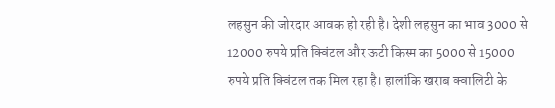लहसुन की जोरदार आवक हो रही है। देशी लहसुन का भाव 3000 से 12000 रुपये प्रति क्विंटल और ऊटी किस्म का 5000 से 15000 रुपये प्रति क्विंटल तक मिल रहा है। हालांकि खराब क्वालिटी के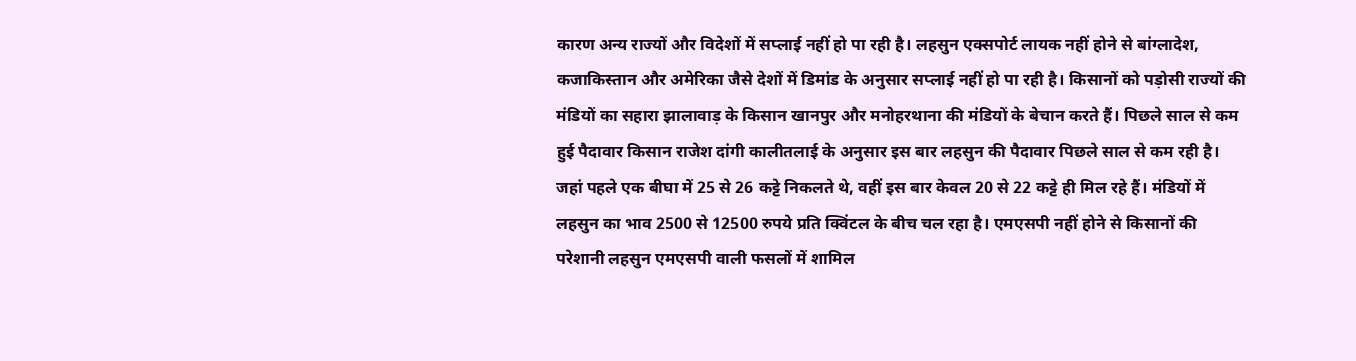कारण अन्य राज्यों और विदेशों में सप्लाई नहीं हो पा रही है। लहसुन एक्सपोर्ट लायक नहीं होने से बांग्लादेश, कजाकिस्तान और अमेरिका जैसे देशों में डिमांड के अनुसार सप्लाई नहीं हो पा रही है। किसानों को पड़ोसी राज्यों की मंडियों का सहारा झालावाड़ के किसान खानपुर और मनोहरथाना की मंडियों के बेचान करते हैं। पिछले साल से कम हुई पैदावार किसान राजेश दांगी कालीतलाई के अनुसार इस बार लहसुन की पैदावार पिछले साल से कम रही है। जहां पहले एक बीघा में 25 से 26 कट्टे निकलते थे, वहीं इस बार केवल 20 से 22 कट्टे ही मिल रहे हैं। मंडियों में लहसुन का भाव 2500 से 12500 रुपये प्रति क्विंटल के बीच चल रहा है। एमएसपी नहीं होने से किसानों की परेशानी लहसुन एमएसपी वाली फसलों में शामिल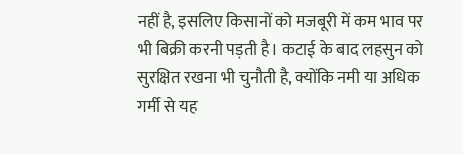नहीं है, इसलिए किसानों को मजबूरी में कम भाव पर भी बिक्री करनी पड़ती है। कटाई के बाद लहसुन को सुरक्षित रखना भी चुनौती है, क्योंकि नमी या अधिक गर्मी से यह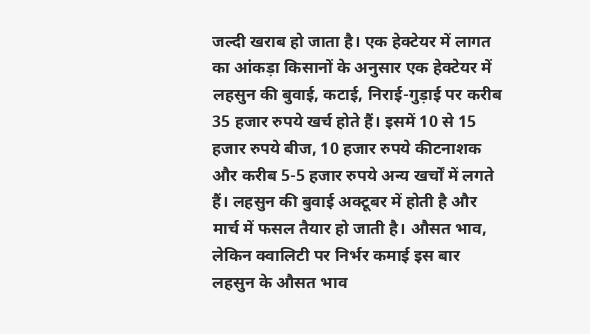जल्दी खराब हो जाता है। एक हेक्टेयर में लागत का आंकड़ा किसानों के अनुसार एक हेक्टेयर में लहसुन की बुवाई, कटाई, निराई-गुड़ाई पर करीब 35 हजार रुपये खर्च होते हैं। इसमें 10 से 15 हजार रुपये बीज, 10 हजार रुपये कीटनाशक और करीब 5-5 हजार रुपये अन्य खर्चों में लगते हैं। लहसुन की बुवाई अक्टूबर में होती है और मार्च में फसल तैयार हो जाती है। औसत भाव, लेकिन क्वालिटी पर निर्भर कमाई इस बार लहसुन के औसत भाव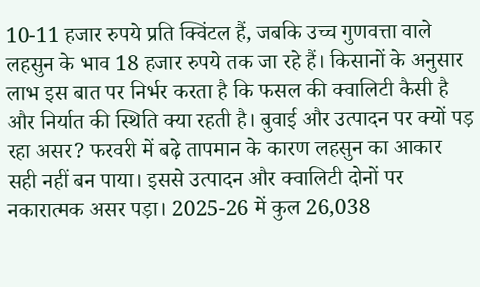10-11 हजार रुपये प्रति क्विंटल हैं, जबकि उच्च गुणवत्ता वाले लहसुन के भाव 18 हजार रुपये तक जा रहे हैं। किसानों के अनुसार लाभ इस बात पर निर्भर करता है कि फसल की क्वालिटी कैसी है और निर्यात की स्थिति क्या रहती है। बुवाई और उत्पादन पर क्यों पड़ रहा असर? फरवरी में बढ़े तापमान के कारण लहसुन का आकार सही नहीं बन पाया। इससे उत्पादन और क्वालिटी दोनों पर नकारात्मक असर पड़ा। 2025-26 में कुल 26,038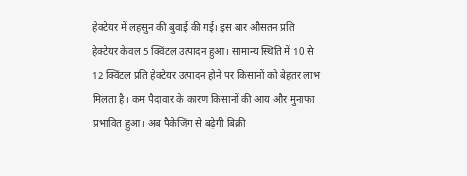हेक्टेयर में लहसुन की बुवाई की गई। इस बार औसतन प्रति हेक्टेयर केवल 5 क्विंटल उत्पादन हुआ। सामान्य स्थिति में 10 से 12 क्विंटल प्रति हेक्टेयर उत्पादन होने पर किसानों को बेहतर लाभ मिलता है। कम पैदावार के कारण किसानों की आय और मुनाफा प्रभावित हुआ। अब पैकेजिंग से बढ़ेगी बिक्री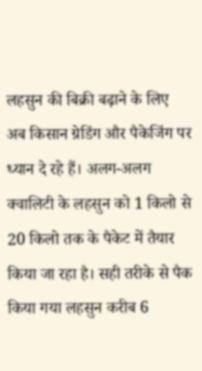लहसुन की बिक्री बढ़ाने के लिए अब किसान ग्रेडिंग और पैकेजिंग पर ध्यान दे रहे हैं। अलग-अलग क्वालिटी के लहसुन को 1 किलो से 20 किलो तक के पैकेट में तैयार किया जा रहा है। सही तरीके से पैक किया गया लहसुन करीब 6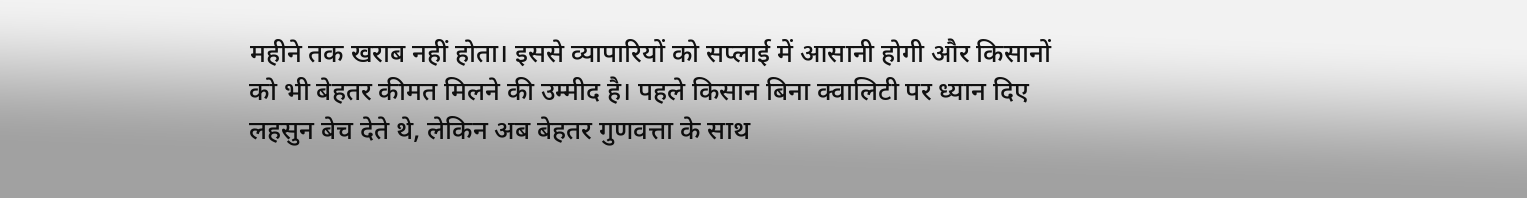महीने तक खराब नहीं होता। इससे व्यापारियों को सप्लाई में आसानी होगी और किसानों को भी बेहतर कीमत मिलने की उम्मीद है। पहले किसान बिना क्वालिटी पर ध्यान दिए लहसुन बेच देते थे, लेकिन अब बेहतर गुणवत्ता के साथ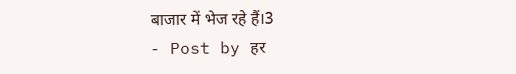बाजार में भेज रहे हैं।3
- Post by हर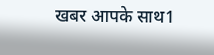खबर आपके साथ1